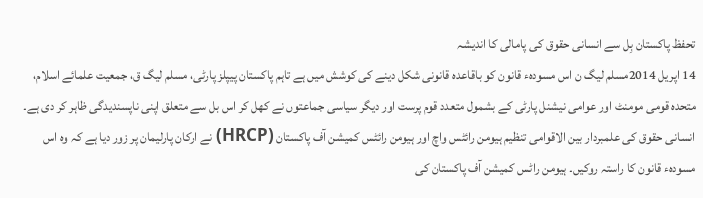تحفظ پاکستان بِل سے انسانی حقوق کی پامالی کا اندیشہ
14 اپریل 2014مسلم لیگ ن اس مسودہء قانون کو باقاعدہ قانونی شکل دینے کی کوشش میں ہے تاہم پاکستان پیپلز پارٹی، مسلم لیگ ق، جمعیت علمائے اسلام، متحدہ قومی مومنٹ اور عوامی نیشنل پارٹی کے بشمول متعدد قوم پرست اور دیگر سیاسی جماعتوں نے کھل کر اس بل سے متعلق اپنی ناپسندیدگی ظاہر کر دی ہے۔
انسانی حقوق کی علمبردار بین الاقوامی تنظیم ہیومن رائٹس واچ اور ہیومن رائٹس کمیشن آف پاکستان (HRCP) نے ارکان پارلیمان پر زور دیا ہے کہ وہ اس مسودہء قانون کا راستہ روکیں۔ ہیومن راٹس کمیشن آف پاکستان کی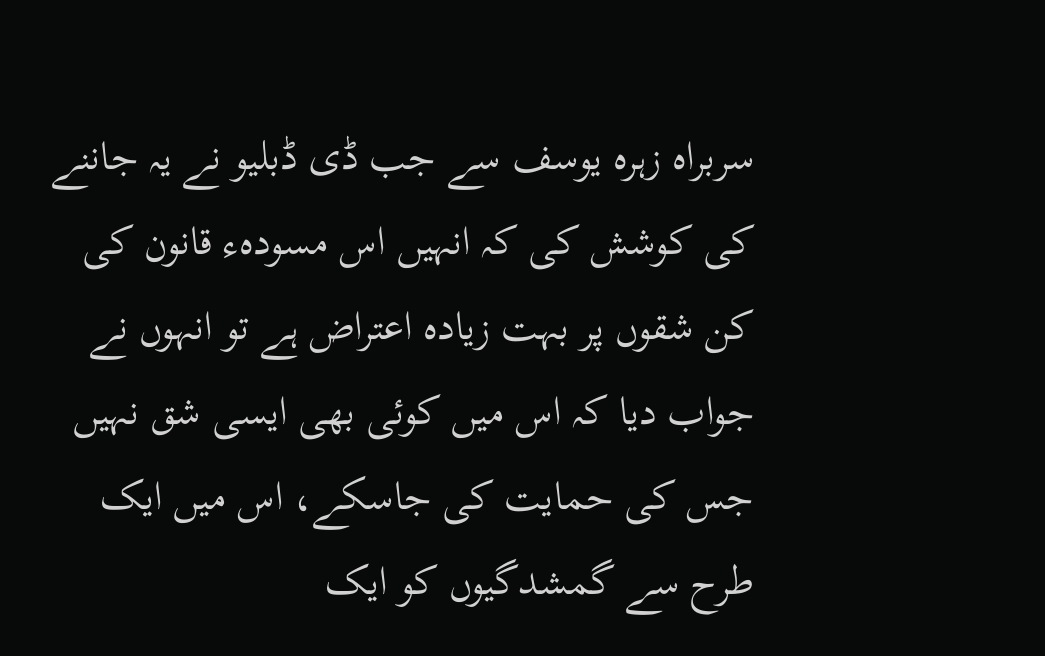سربراہ زہرہ یوسف سے جب ڈی ڈبلیو نے یہ جاننے کی کوشش کی کہ انہیں اس مسودہء قانون کی کن شقوں پر بہت زیادہ اعتراض ہے تو انہوں نے جواب دیا کہ اس میں کوئی بھی ایسی شق نہیں جس کی حمایت کی جاسکے، اس میں ایک طرح سے گمشدگیوں کو ایک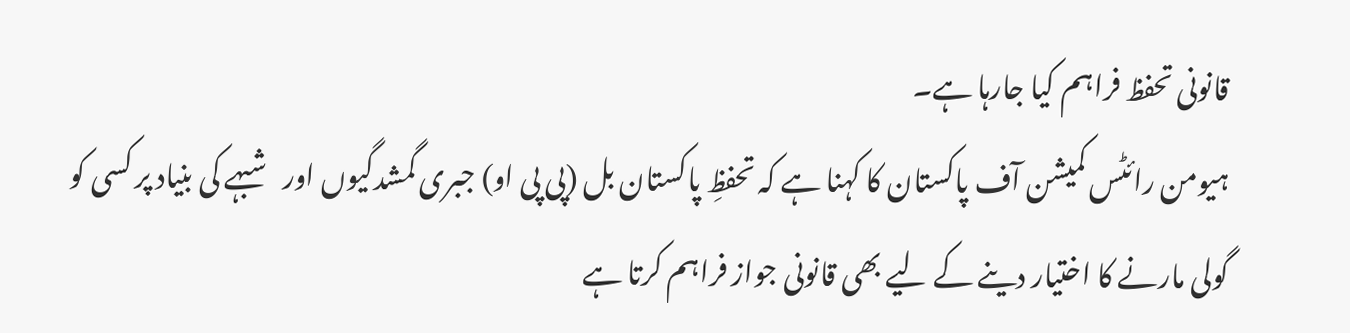قانونی تحفظ فراہم کیا جارہا ہے۔
ہیومن رائٹس کمیشن آف پاکستان کا کہنا ہے کہ تحفظِ پاکستان بل (پی پی او) جبری گمشدگیوں اور شبہے کی بنیاد پر کسی کو گولی مارنے کا اختیار دینے کے لیے بھی قانونی جواز فراہم کرتا ہے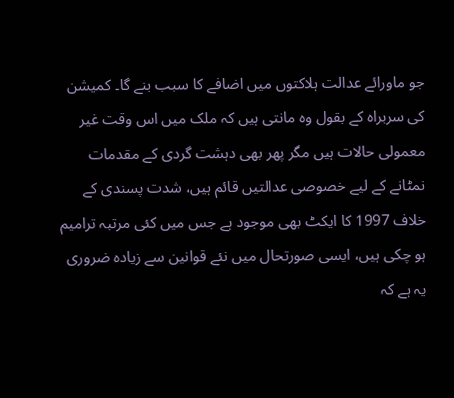جو ماورائے عدالت ہلاکتوں میں اضافے کا سبب بنے گا۔ کمیشن کی سربراہ کے بقول وہ مانتی ہیں کہ ملک میں اس وقت غیر معمولی حالات ہیں مگر پھر بھی دہشت گردی کے مقدمات نمٹانے کے لیے خصوصی عدالتیں قائم ہیں، شدت پسندی کے خلاف 1997 کا ایکٹ بھی موجود ہے جس میں کئی مرتبہ ترامیم ہو چکی ہیں، ایسی صورتحال میں نئے قوانین سے زیادہ ضروری یہ ہے کہ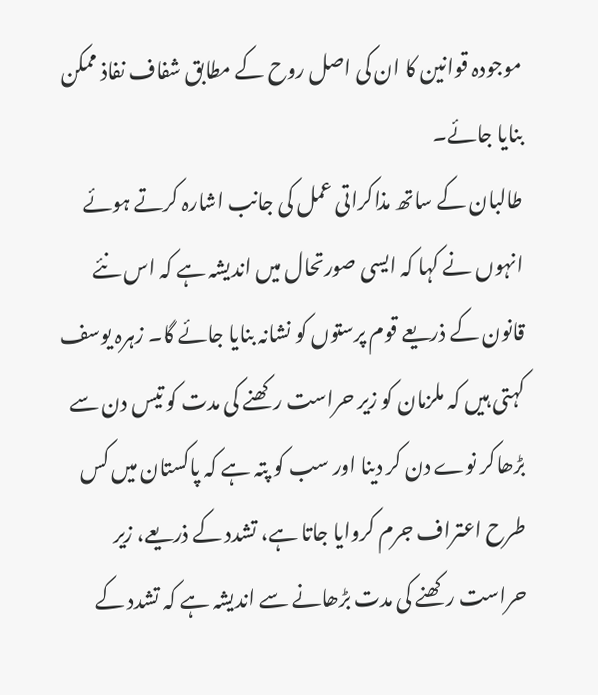موجودہ قوانین کا ان کی اصل روح کے مطابق شفاف نفاذ ممکن بنایا جائے۔
طالبان کے ساتھ مذاکراتی عمل کی جانب اشارہ کرتے ہوئے انہوں نے کہا کہ ایسی صورتحال میں اندیشہ ہے کہ اس نئے قانون کے ذریعے قوم پرستوں کو نشانہ بنایا جائے گا۔ زہرہ یوسف کہتی ہیں کہ ملزمان کو زیر حراست رکھنے کی مدت کو تیس دن سے بڑھاکر نوے دن کر دینا اور سب کو پتہ ہے کہ پاکستان میں کس طرح اعتراف جرم کروایا جاتا ہے، تشدد کے ذریعے، زیر حراست رکھنے کی مدت بڑھانے سے اندیشہ ہے کہ تشدد کے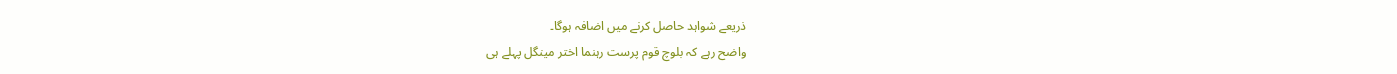ذریعے شواہد حاصل کرنے میں اضافہ ہوگا۔
واضح رہے کہ بلوچ قوم پرست رہنما اختر مینگل پہلے ہی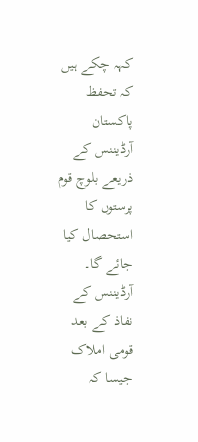کہہ چکے ہیں کہ تحفظ پاکستان آرڈیننس کے ذریعے بلوچ قوم پرستوں کا استحصال کیا جائے گا۔ آرڈیننس کے نفاذ کے بعد قومی املاک جیسا کہ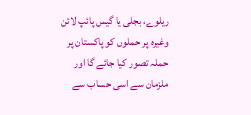ریلوے، بجلی یا گیس پائپ لائن وغیرہ پر حملوں کو پاکستان پر حملہ تصور کیا جائے گا اور ملزمان سے اسی حساب سے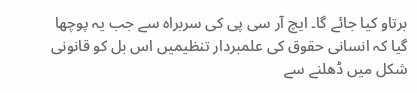برتاو کیا جائے گا۔ ایچ آر سی پی کی سربراہ سے جب یہ پوچھا گیا کہ انسانی حقوق کی علمبردار تنظیمیں اس بل کو قانونی شکل میں ڈھلنے سے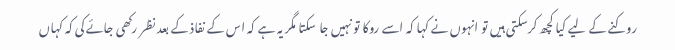روکنے کے لیے کیا کچھ کرسکتی ہیں تو انہوں نے کہا کہ اسے روکا تو نہیں جا سکتا مگر یہ ہے کہ اس کے نفاذ کے بعد نظر رکھی جائے کی کہ کہاں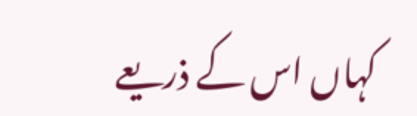کہاں اس کے ذریعے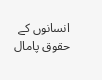انسانوں کے حقوق پامال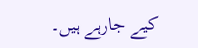کیے جارہے ہیں۔